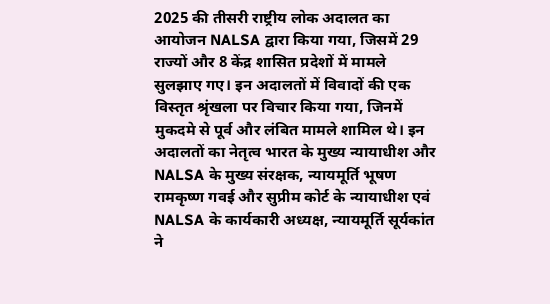2025 की तीसरी राष्ट्रीय लोक अदालत का आयोजन NALSA द्वारा किया गया, जिसमें 29 राज्यों और 8 केंद्र शासित प्रदेशों में मामले सुलझाए गए। इन अदालतों में विवादों की एक विस्तृत श्रृंखला पर विचार किया गया, जिनमें मुकदमे से पूर्व और लंबित मामले शामिल थे। इन अदालतों का नेतृत्व भारत के मुख्य न्यायाधीश और NALSA के मुख्य संरक्षक, न्यायमूर्ति भूषण रामकृष्ण गवई और सुप्रीम कोर्ट के न्यायाधीश एवं NALSA के कार्यकारी अध्यक्ष, न्यायमूर्ति सूर्यकांत ने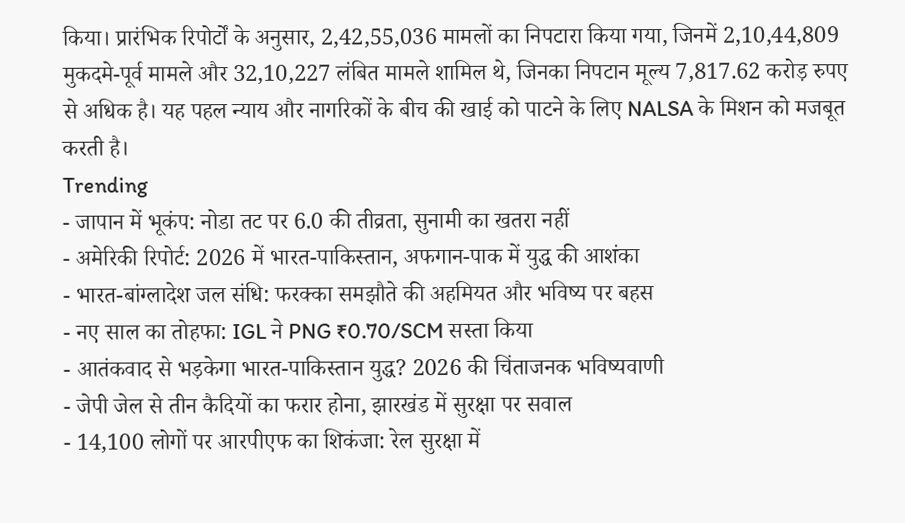किया। प्रारंभिक रिपोर्टों के अनुसार, 2,42,55,036 मामलों का निपटारा किया गया, जिनमें 2,10,44,809 मुकदमे-पूर्व मामले और 32,10,227 लंबित मामले शामिल थे, जिनका निपटान मूल्य 7,817.62 करोड़ रुपए से अधिक है। यह पहल न्याय और नागरिकों के बीच की खाई को पाटने के लिए NALSA के मिशन को मजबूत करती है।
Trending
- जापान में भूकंप: नोडा तट पर 6.0 की तीव्रता, सुनामी का खतरा नहीं
- अमेरिकी रिपोर्ट: 2026 में भारत-पाकिस्तान, अफगान-पाक में युद्ध की आशंका
- भारत-बांग्लादेश जल संधि: फरक्का समझौते की अहमियत और भविष्य पर बहस
- नए साल का तोहफा: IGL ने PNG ₹0.70/SCM सस्ता किया
- आतंकवाद से भड़केगा भारत-पाकिस्तान युद्ध? 2026 की चिंताजनक भविष्यवाणी
- जेपी जेल से तीन कैदियों का फरार होना, झारखंड में सुरक्षा पर सवाल
- 14,100 लोगों पर आरपीएफ का शिकंजा: रेल सुरक्षा में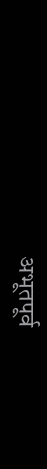अभूतपूर्व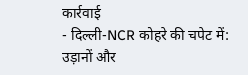कार्रवाई
- दिल्ली-NCR कोहरे की चपेट में: उड़ानों और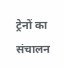ट्रेनों का संचालन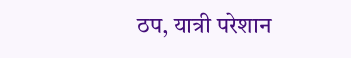ठप, यात्री परेशान